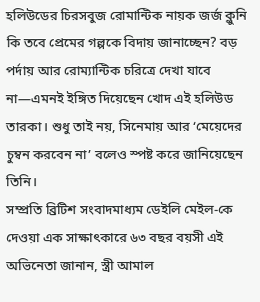হলিউডের চিরসবুজ রোমান্টিক নায়ক জর্জ ক্লুনি কি তবে প্রেমের গল্পকে বিদায় জানাচ্ছেন? বড় পর্দায় আর রোম্যান্টিক চরিত্রে দেখা যাবে না—এমনই ইঙ্গিত দিয়েছেন খোদ এই হলিউড তারকা। শুধু তাই নয়, সিনেমায় আর ‘মেয়েদের চুম্বন করবেন না’ বলেও স্পষ্ট করে জানিয়েছেন তিনি।
সম্প্রতি ব্রিটিশ সংবাদমাধ্যম ডেইলি মেইল-কে দেওয়া এক সাক্ষাৎকারে ৬৩ বছর বয়সী এই অভিনেতা জানান, স্ত্রী আমাল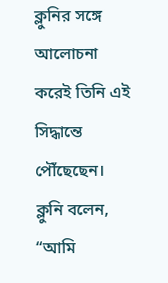ক্লুনির সঙ্গে আলোচনা করেই তিনি এই সিদ্ধান্তে পৌঁছেছেন।
ক্লুনি বলেন, “আমি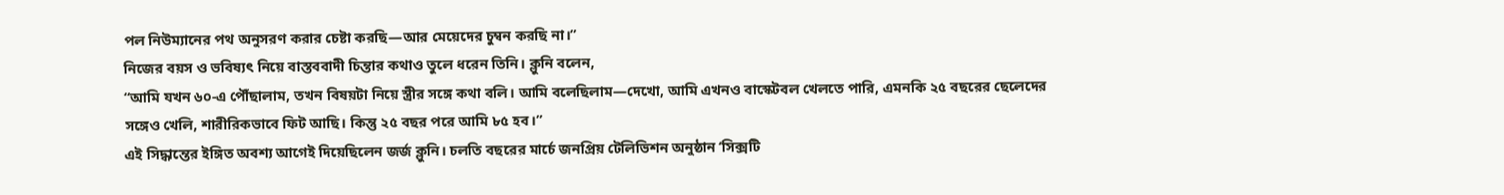পল নিউম্যানের পথ অনুসরণ করার চেষ্টা করছি—আর মেয়েদের চুম্বন করছি না।”
নিজের বয়স ও ভবিষ্যৎ নিয়ে বাস্তববাদী চিন্তার কথাও তুলে ধরেন তিনি। ক্লুনি বলেন,
“আমি যখন ৬০-এ পৌঁছালাম, তখন বিষয়টা নিয়ে স্ত্রীর সঙ্গে কথা বলি। আমি বলেছিলাম—দেখো, আমি এখনও বাস্কেটবল খেলতে পারি, এমনকি ২৫ বছরের ছেলেদের সঙ্গেও খেলি, শারীরিকভাবে ফিট আছি। কিন্তু ২৫ বছর পরে আমি ৮৫ হব।”
এই সিদ্ধান্তের ইঙ্গিত অবশ্য আগেই দিয়েছিলেন জর্জ ক্লুনি। চলতি বছরের মার্চে জনপ্রিয় টেলিভিশন অনুষ্ঠান ‘সিক্সটি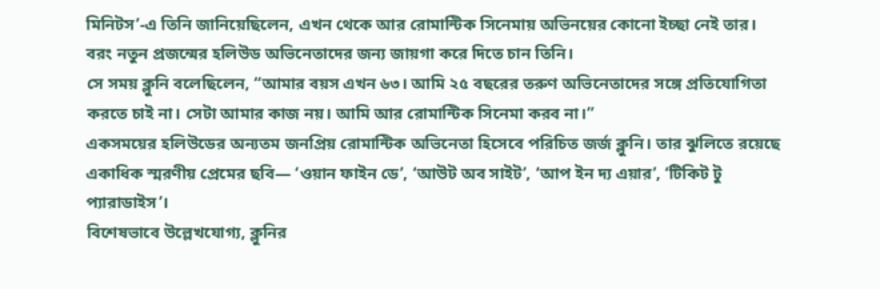মিনিটস’-এ তিনি জানিয়েছিলেন, এখন থেকে আর রোমান্টিক সিনেমায় অভিনয়ের কোনো ইচ্ছা নেই তার। বরং নতুন প্রজন্মের হলিউড অভিনেতাদের জন্য জায়গা করে দিতে চান তিনি।
সে সময় ক্লুনি বলেছিলেন, “আমার বয়স এখন ৬৩। আমি ২৫ বছরের তরুণ অভিনেতাদের সঙ্গে প্রতিযোগিতা করতে চাই না। সেটা আমার কাজ নয়। আমি আর রোমান্টিক সিনেমা করব না।”
একসময়ের হলিউডের অন্যতম জনপ্রিয় রোমান্টিক অভিনেতা হিসেবে পরিচিত জর্জ ক্লুনি। তার ঝুলিতে রয়েছে একাধিক স্মরণীয় প্রেমের ছবি— ‘ওয়ান ফাইন ডে’, ‘আউট অব সাইট’, ‘আপ ইন দ্য এয়ার’, ‘টিকিট টু প্যারাডাইস’।
বিশেষভাবে উল্লেখযোগ্য, ক্লুনির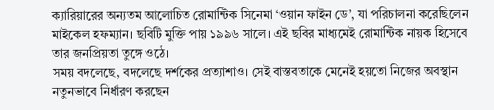ক্যারিয়ারের অন্যতম আলোচিত রোমান্টিক সিনেমা ‘ওয়ান ফাইন ডে’, যা পরিচালনা করেছিলেন মাইকেল হফম্যান। ছবিটি মুক্তি পায় ১৯৯৬ সালে। এই ছবির মাধ্যমেই রোমান্টিক নায়ক হিসেবে তার জনপ্রিয়তা তুঙ্গে ওঠে।
সময় বদলেছে, বদলেছে দর্শকের প্রত্যাশাও। সেই বাস্তবতাকে মেনেই হয়তো নিজের অবস্থান নতুনভাবে নির্ধারণ করছেন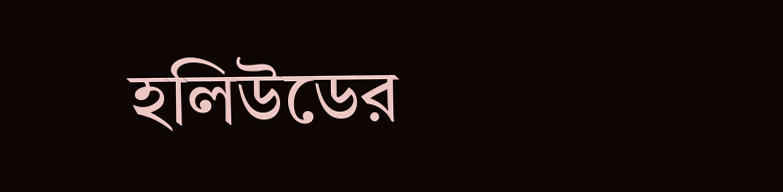হলিউডের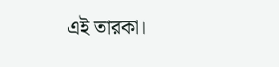এই তারকা।